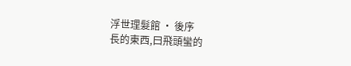浮世理髮館 · 後序
長的東西,曰飛頭蠻的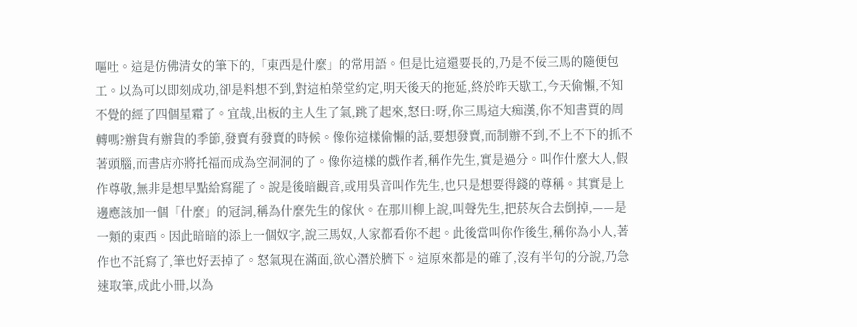嘔吐。這是仿佛清女的筆下的,「東西是什麼」的常用語。但是比這還要長的,乃是不佞三馬的隨便包工。以為可以即刻成功,卻是料想不到,對這柏榮堂約定,明天後天的拖延,終於昨天歇工,今天偷懶,不知不覺的經了四個星霜了。宜哉,出板的主人生了氣,跳了起來,怒曰:呀,你三馬這大痴漢,你不知書賈的周轉嗎?辦貨有辦貨的季節,發賣有發賣的時候。像你這樣偷懶的話,要想發賣,而制辦不到,不上不下的抓不著頭腦,而書店亦將托福而成為空洞洞的了。像你這樣的戲作者,稱作先生,實是過分。叫作什麼大人,假作尊敬,無非是想早點給寫罷了。說是後暗觀音,或用吳音叫作先生,也只是想要得錢的尊稱。其實是上邊應該加一個「什麼」的冠詞,稱為什麼先生的傢伙。在那川柳上說,叫聲先生,把菸灰合去倒掉,——是一類的東西。因此暗暗的添上一個奴字,說三馬奴,人家都看你不起。此後當叫你作後生,稱你為小人,著作也不託寫了,筆也好丟掉了。怒氣現在滿面,欲心潛於臍下。這原來都是的確了,沒有半句的分說,乃急速取筆,成此小冊,以為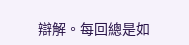辯解。每回總是如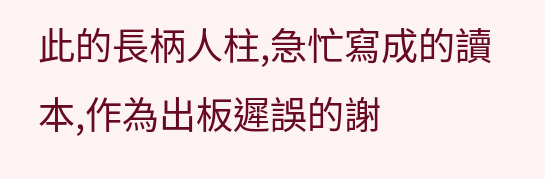此的長柄人柱,急忙寫成的讀本,作為出板遲誤的謝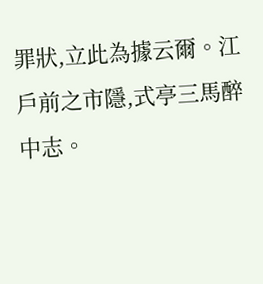罪狀,立此為據云爾。江戶前之市隱,式亭三馬醉中志。